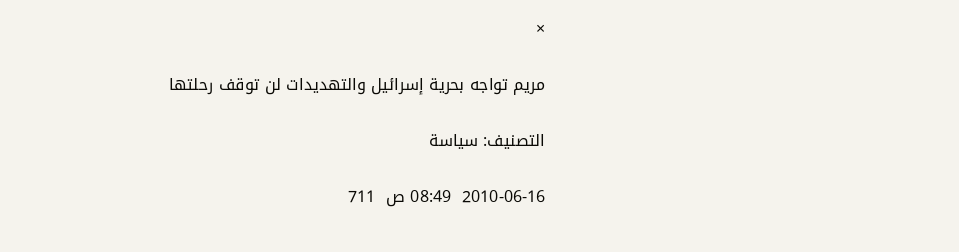×

مريم تواجه بحرية إسرائيل والتهديدات لن توقف رحلتها

التصنيف: سياسة

2010-06-16  08:49 ص  711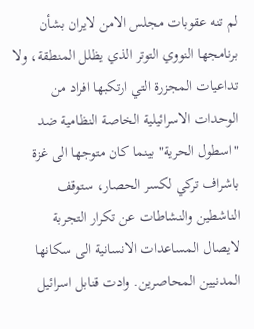لم تنه عقوبات مجلس الامن لايران بشأن برنامجها النووي التوتر الذي يظلل المنطقة، ولا تداعيات المجزرة التي ارتكبها افراد من الوحدات الاسرائيلية الخاصة النظامية ضد "اسطول الحرية" بينما كان متوجها الى غزة باشراف تركي لكسر الحصار، ستوقف الناشطين والنشاطات عن تكرار التجربة لايصال المساعدات الانسانية الى سكانها المدنيين المحاصرين. وادت قنابل اسرائيل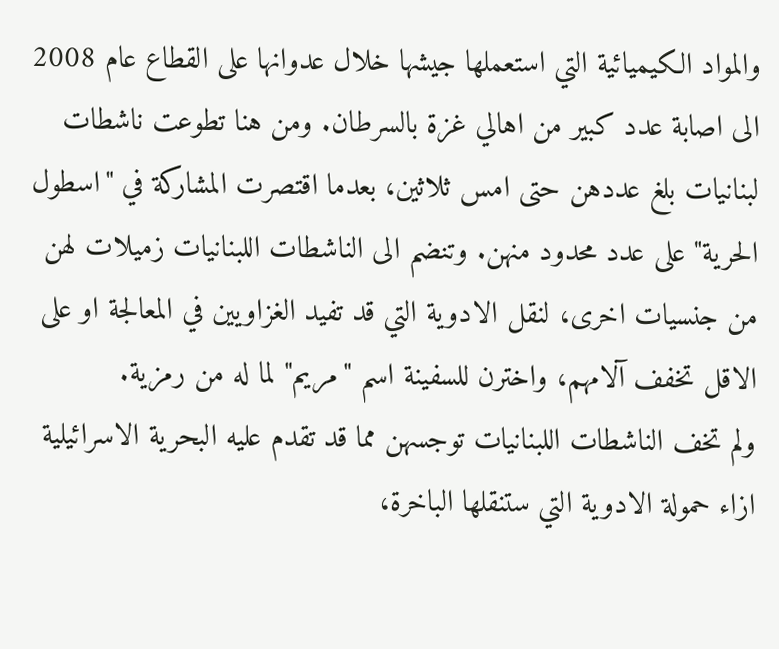والمواد الكيميائية التي استعملها جيشها خلال عدوانها على القطاع عام 2008 الى اصابة عدد كبير من اهالي غزة بالسرطان. ومن هنا تطوعت ناشطات لبنانيات بلغ عددهن حتى امس ثلاثين، بعدما اقتصرت المشاركة في "اسطول الحرية" على عدد محدود منهن. وتنضم الى الناشطات اللبنانيات زميلات لهن من جنسيات اخرى، لنقل الادوية التي قد تفيد الغزاويين في المعالجة او على الاقل تخفف آلامهم، واخترن للسفينة اسم "مريم" لما له من رمزية.
ولم تخف الناشطات اللبنانيات توجسهن مما قد تقدم عليه البحرية الاسرائيلية ازاء حمولة الادوية التي ستنقلها الباخرة،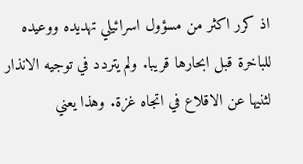اذ كرر اكثر من مسؤول اسرائيلي تهديده ووعيده للباخرة قبل ابحارها قريبا. ولم يتردد في توجيه الانذار لثنيها عن الاقلاع في اتجاه غزة. وهذا يعني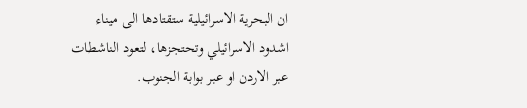ان البحرية الاسرائيلية ستقتادها الى ميناء اشدود الاسرائيلي وتحتجزها، لتعود الناشطات عبر الاردن او عبر بوابة الجنوب.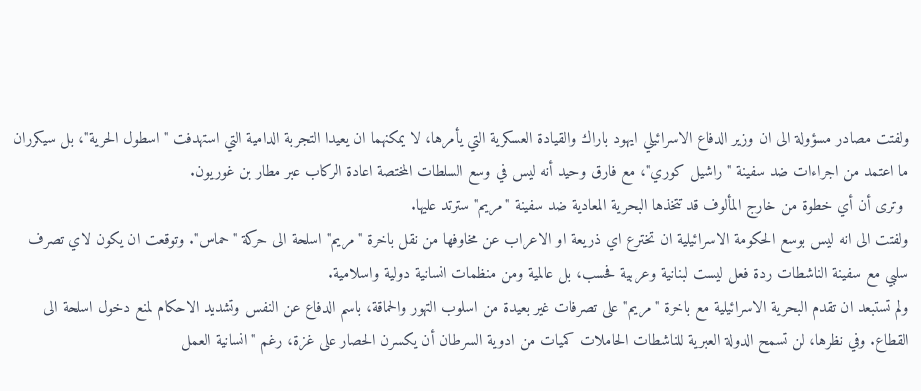ولفتت مصادر مسؤولة الى ان وزير الدفاع الاسرائيلي ايهود باراك والقيادة العسكرية التي يأمرها، لا يمكنهما ان يعيدا التجربة الدامية التي استهدفت "اسطول الحرية"، بل سيكرران ما اعتمد من اجراءات ضد سفينة "راشيل كوري"، مع فارق وحيد أنه ليس في وسع السلطات المختصة اعادة الركاب عبر مطار بن غوريون.
 وترى أن أي خطوة من خارج المألوف قد تتخذها البحرية المعادية ضد سفينة "مريم" سترتد عليها.
ولفتت الى انه ليس بوسع الحكومة الاسرائيلية ان تخترع اي ذريعة او الاعراب عن مخاوفها من نقل باخرة "مريم" اسلحة الى حركة "حماس". وتوقعت ان يكون لاي تصرف سلبي مع سفينة الناشطات ردة فعل ليست لبنانية وعربية فحسب، بل عالمية ومن منظمات انسانية دولية واسلامية.
ولم تستبعد ان تقدم البحرية الاسرائيلية مع باخرة "مريم" على تصرفات غير بعيدة من اسلوب التهور والحماقة، باسم الدفاع عن النفس وتشديد الاحكام لمنع دخول اسلحة الى القطاع. وفي نظرها، لن تسمح الدولة العبرية للناشطات الحاملات كميات من ادوية السرطان أن يكسرن الحصار على غزة، رغم "انسانية العمل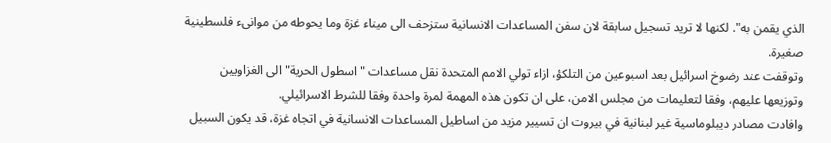الذي يقمن به". لكنها لا تريد تسجيل سابقة لان سفن المساعدات الانسانية ستزحف الى ميناء غزة وما يحوطه من موانىء فلسطينية صغيرة.
وتوقفت عند رضوخ اسرائيل بعد اسبوعين من التلكؤ، ازاء تولي الامم المتحدة نقل مساعدات "اسطول الحرية" الى الغزاويين وتوزيعها عليهم، وفقا لتعليمات من مجلس الامن، على ان تكون هذه المهمة لمرة واحدة وفقا للشرط الاسرائيلي.
وافادت مصادر ديبلوماسية غير لبنانية في بيروت ان تسيير مزيد من اساطيل المساعدات الانسانية في اتجاه غزة، قد يكون السبيل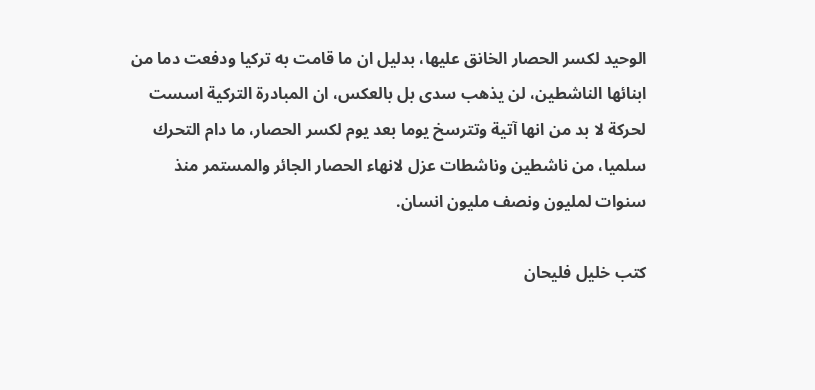الوحيد لكسر الحصار الخانق عليها، بدليل ان ما قامت به تركيا ودفعت دما من ابنائها الناشطين، لن يذهب سدى بل بالعكس، ان المبادرة التركية اسست لحركة لا بد من انها آتية وتترسخ يوما بعد يوم لكسر الحصار، ما دام التحرك سلميا، من ناشطين وناشطات عزل لانهاء الحصار الجائر والمستمر منذ سنوات لمليون ونصف مليون انسان.

كتب خليل فليحان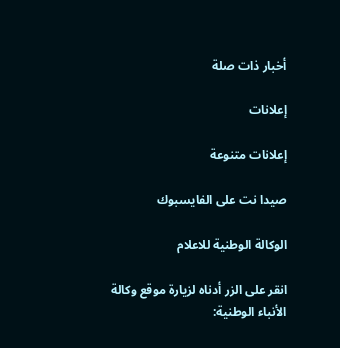أخبار ذات صلة

إعلانات

إعلانات متنوعة

صيدا نت على الفايسبوك

الوكالة الوطنية للاعلام

انقر على الزر أدناه لزيارة موقع وكالة الأنباء الوطنية: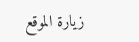زيارة الموقع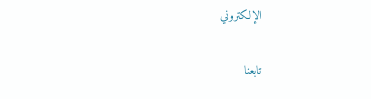الإلكتروني

تابعنا